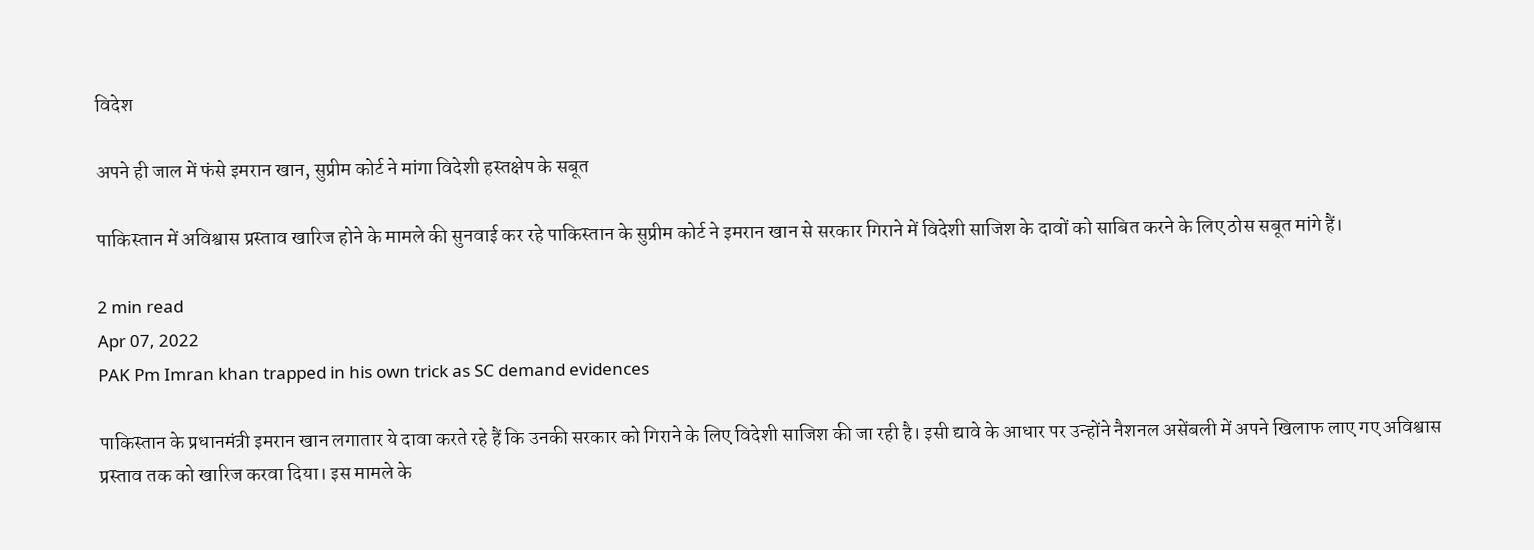विदेश

अपने ही जाल में फंसे इमरान खान, सुप्रीम कोर्ट ने मांगा विदेशी हस्तक्षेप के सबूत

पाकिस्तान में अविश्वास प्रस्ताव खारिज होने के मामले की सुनवाई कर रहे पाकिस्तान के सुप्रीम कोर्ट ने इमरान खान से सरकार गिराने में विदेशी साजिश के दावों को साबित करने के लिए ठोस सबूत मांगे हैं।

2 min read
Apr 07, 2022
PAK Pm Imran khan trapped in his own trick as SC demand evidences

पाकिस्तान के प्रधानमंत्री इमरान खान लगातार ये दावा करते रहे हैं कि उनकी सरकार को गिराने के लिए विदेशी साजिश की जा रही है। इसी द्यावे के आधार पर उन्होंने नैशनल असेंबली में अपने खिलाफ लाए गए अविश्वास प्रस्ताव तक को खारिज करवा दिया। इस मामले के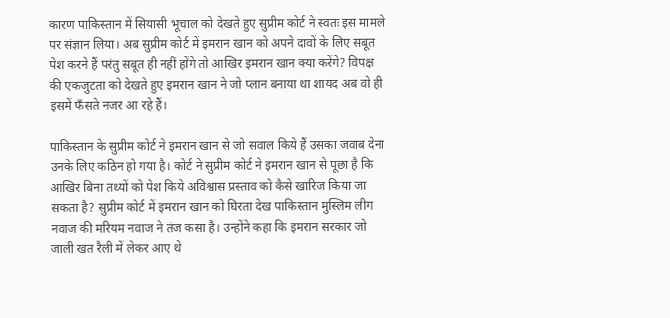कारण पाकिस्तान में सियासी भूचाल को देखते हुए सुप्रीम कोर्ट ने स्वतः इस मामले पर संज्ञान लिया। अब सुप्रीम कोर्ट में इमरान खान को अपने दावों के लिए सबूत पेश करने हैं परंतु सबूत ही नहीं होंगे तो आखिर इमरान खान क्या करेंगे? विपक्ष की एकजुटता को देखते हुए इमरान खान ने जो प्लान बनाया था शायद अब वो ही इसमें फँसते नजर आ रहे हैं।

पाकिस्तान के सुप्रीम कोर्ट ने इमरान खान से जो सवाल किये हैं उसका जवाब देना उनके लिए कठिन हो गया है। कोर्ट ने सुप्रीम कोर्ट ने इमरान खान से पूछा है कि आखिर बिना तथ्यों को पेश किये अविश्वास प्रस्ताव को कैसे खारिज किया जा सकता है? सुप्रीम कोर्ट में इमरान खान को घिरता देख पाकिस्तान मुस्लिम लीग नवाज की मरियम नवाज ने तंज कसा है। उन्होंने कहा कि इमरान सरकार जो जाली खत रैली में लेकर आए थे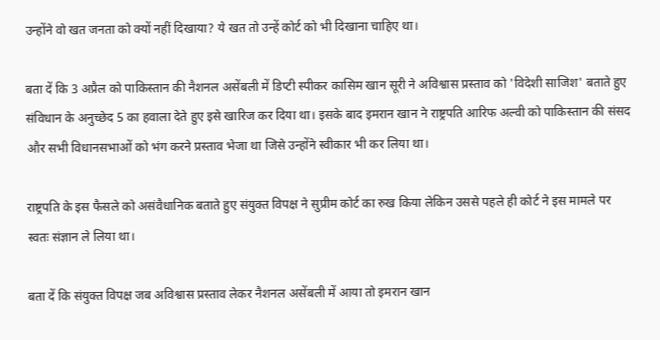उन्होंने वो खत जनता को क्यों नहीं दिखाया? ये खत तो उन्हें कोर्ट को भी दिखाना चाहिए था।

बता दें कि 3 अप्रैल को पाकिस्तान की नैशनल असेंबली में डिप्टी स्पीकर कासिम खान सूरी ने अविश्वास प्रस्ताव को 'विदेशी साजिश' बताते हुए संविधान के अनुच्छेद 5 का हवाला देते हुए इसे खारिज कर दिया था। इसके बाद इमरान खान ने राष्ट्रपति आरिफ अल्वी को पाकिस्तान की संसद और सभी विधानसभाओं को भंग करने प्रस्ताव भेजा था जिसे उन्होंने स्वीकार भी कर लिया था।

राष्ट्रपति के इस फैसले को असंवैधानिक बताते हुए संयुक्त विपक्ष ने सुप्रीम कोर्ट का रुख किया लेकिन उससे पहले ही कोर्ट ने इस मामले पर स्वतः संज्ञान ले लिया था।

बता दें कि संयुक्त विपक्ष जब अविश्वास प्रस्ताव लेकर नैशनल असेंबली में आया तो इमरान खान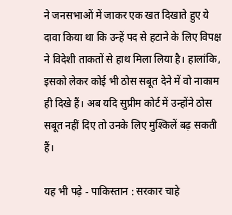ने जनसभाओं में जाकर एक खत दिखाते हुए ये दावा किया था कि उन्हें पद से हटाने के लिए विपक्ष ने विदेशी ताकतों से हाथ मिला लिया है। हालांकि, इसको लेकर कोई भी ठोस सबूत देने में वो नाकाम ही दिखे हैं। अब यदि सुप्रीम कोर्ट में उन्होंने ठोस सबूत नहीं दिए तो उनके लिए मुश्किलें बढ़ सकती हैं।

यह भी पढ़े - पाकिस्तान : सरकार चाहे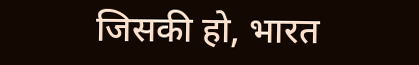जिसकी हो, भारत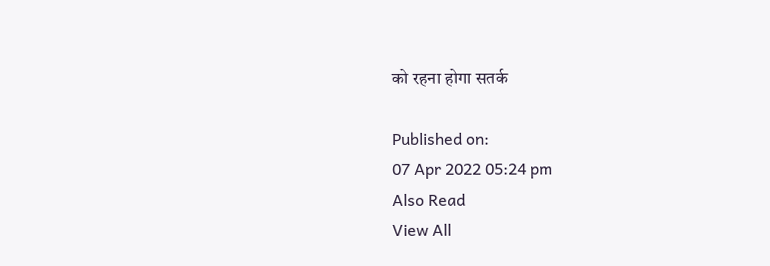को रहना होगा सतर्क

Published on:
07 Apr 2022 05:24 pm
Also Read
View All